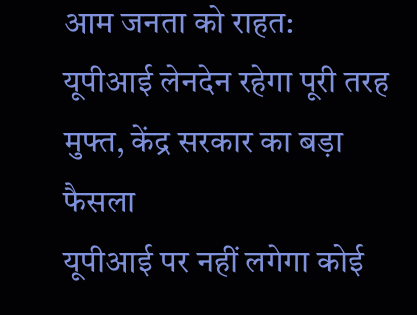आम जनता को राहत: यूपीआई लेनदेन रहेगा पूरी तरह मुफ्त, केंद्र सरकार का बड़ा फैसला
यूपीआई पर नहीं लगेगा कोई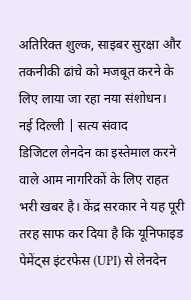अतिरिक्त शुल्क, साइबर सुरक्षा और तकनीकी ढांचे को मजबूत करने के लिए लाया जा रहा नया संशोधन।
नई दिल्ली | सत्य संवाद
डिजिटल लेनदेन का इस्तेमाल करने वाले आम नागरिकों के लिए राहत भरी खबर है। केंद्र सरकार ने यह पूरी तरह साफ कर दिया है कि यूनिफाइड पेमेंट्स इंटरफेस (UPI) से लेनदेन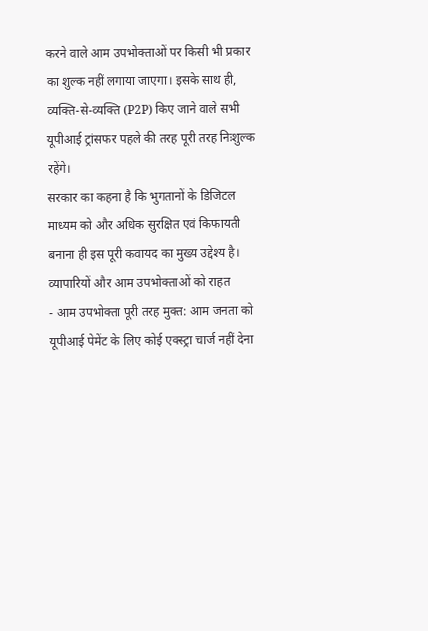करने वाले आम उपभोक्ताओं पर किसी भी प्रकार का शुल्क नहीं लगाया जाएगा। इसके साथ ही, व्यक्ति-से-व्यक्ति (P2P) किए जाने वाले सभी यूपीआई ट्रांसफर पहले की तरह पूरी तरह निःशुल्क रहेंगे।
सरकार का कहना है कि भुगतानों के डिजिटल माध्यम को और अधिक सुरक्षित एवं किफायती बनाना ही इस पूरी कवायद का मुख्य उद्देश्य है।
व्यापारियों और आम उपभोक्ताओं को राहत
- आम उपभोक्ता पूरी तरह मुक्त: आम जनता को यूपीआई पेमेंट के लिए कोई एक्स्ट्रा चार्ज नहीं देना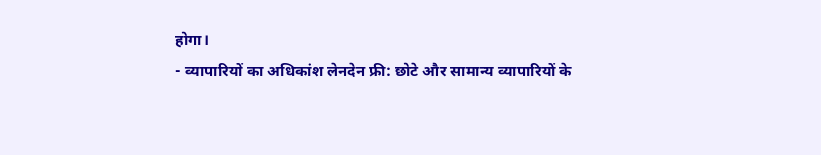होगा।
- व्यापारियों का अधिकांश लेनदेन फ्री: छोटे और सामान्य व्यापारियों के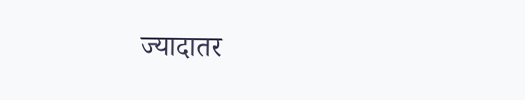ज्यादातर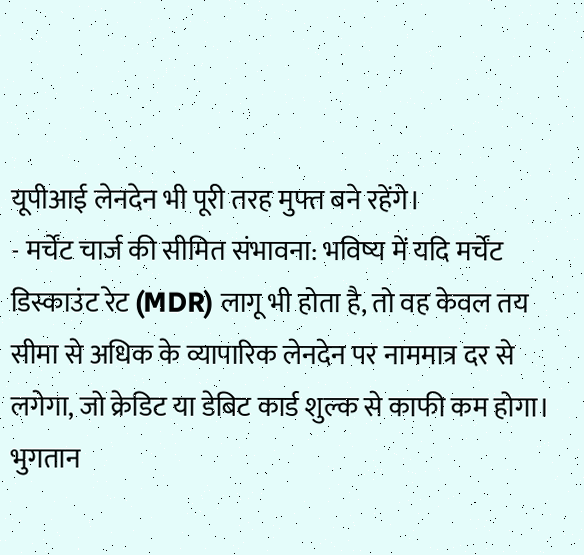यूपीआई लेनदेन भी पूरी तरह मुफ्त बने रहेंगे।
- मर्चेंट चार्ज की सीमित संभावना: भविष्य में यदि मर्चेंट डिस्काउंट रेट (MDR) लागू भी होता है, तो वह केवल तय सीमा से अधिक के व्यापारिक लेनदेन पर नाममात्र दर से लगेगा, जो क्रेडिट या डेबिट कार्ड शुल्क से काफी कम होगा।
भुगतान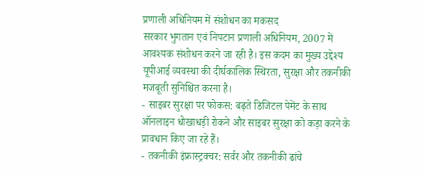प्रणाली अधिनियम में संशोधन का मकसद
सरकार भुगतान एवं निपटान प्रणाली अधिनियम, 2007 में आवश्यक संशोधन करने जा रही है। इस कदम का मुख्य उद्देश्य यूपीआई व्यवस्था की दीर्घकालिक स्थिरता, सुरक्षा और तकनीकी मजबूती सुनिश्चित करना है।
- साइबर सुरक्षा पर फोकस: बढ़ते डिजिटल पेमेंट के साथ ऑनलाइन धोखाधड़ी रोकने और साइबर सुरक्षा को कड़ा करने के प्रावधान किए जा रहे हैं।
- तकनीकी इंफ्रास्ट्रक्चर: सर्वर और तकनीकी ढांचे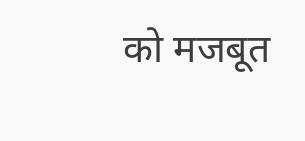को मजबूत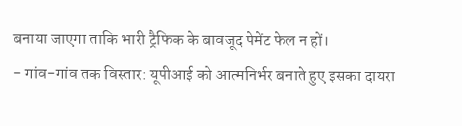बनाया जाएगा ताकि भारी ट्रैफिक के बावजूद पेमेंट फेल न हों।
- गांव-गांव तक विस्तार: यूपीआई को आत्मनिर्भर बनाते हुए इसका दायरा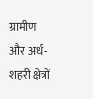ग्रामीण और अर्ध-शहरी क्षेत्रों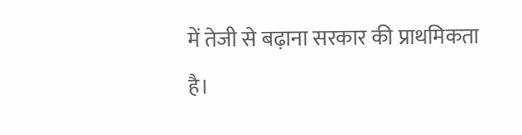में तेजी से बढ़ाना सरकार की प्राथमिकता है।